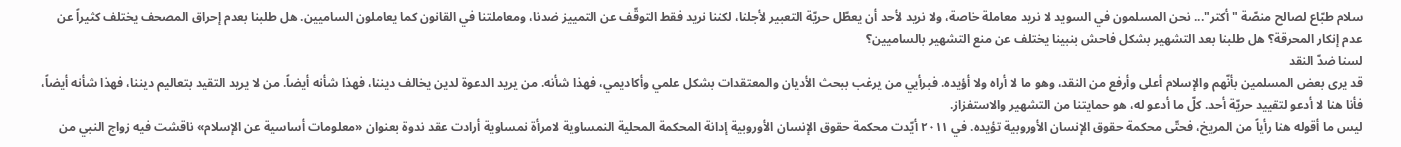سلام طبّاع لصالح منصّة "أكتر"... نحن المسلمون في السويد لا نريد معاملة خاصة، ولا نريد لأحد أن يعطّل حريّة التعبير لأجلنا، لكننا نريد فقط التوقّف عن التمييز ضدنا، ومعاملتنا في القانون كما يعاملون الساميين. هل طلبنا بعدم إحراق المصحف يختلف كثيراً عن عدم إنكار المحرقة؟ هل طلبنا بعد التشهير بشكل فاحش بنبينا يختلف عن منع التشهير بالساميين؟
لسنا ضدّ النقد
قد يرى بعض المسلمين بأنّهم والإسلام أعلى وأرفع من النقد، وهو ما لا أراه ولا أؤيده. فبرأيي من يرغب ببحث الأديان والمعتقدات بشكل علمي وأكاديمي، فهذا شأنه. من يريد الدعوة لدين يخالف ديننا، فهذا شأنه أيضاً. من لا يريد التقيد بتعاليم ديننا، فهذا شأنه أيضاً، فأنا هنا لا أدعو لتقييد حريّة أحد. كلّ ما أدعو له، هو حمايتنا من التشهير والاستفزاز.
ليس ما أقوله هنا رأياً من المريخ، فحتّى محكمة حقوق الإنسان الأوروبية تؤيده. في ٢٠١١ أيّدت محكمة حقوق الإنسان الأوروبية إدانة المحكمة المحلية النمساوية لامرأة نمساوية أرادت عقد ندوة بعنوان «معلومات أساسية عن الإسلام» ناقشت فيه زواج النبي من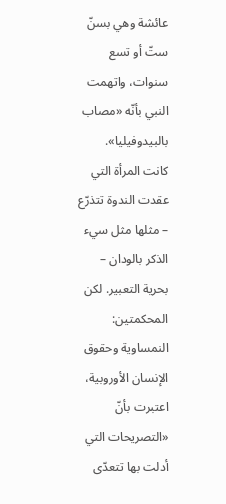عائشة وهي بسنّ ستّ أو تسع سنوات، واتهمت النبي بأنّه «مصاب بالبيدوفيليا».
كانت المرأة التي عقدت الندوة تتذرّع – مثلها مثل سيء الذكر بالودان – بحرية التعبير. لكن المحكمتين: النمساوية وحقوق الإنسان الأوروبية، اعتبرت بأنّ «التصريحات التي أدلت بها تتعدّى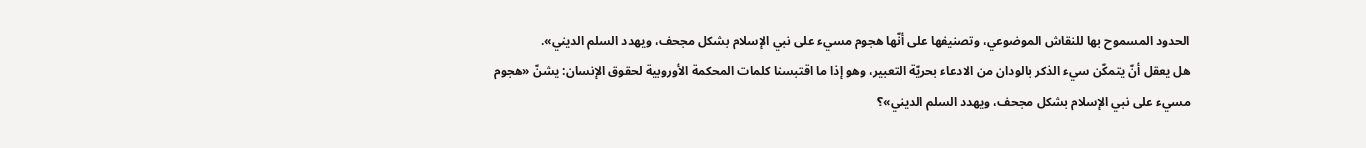الحدود المسموح بها للنقاش الموضوعي، وتصنيفها على أنّها هجوم مسيء على نبي الإسلام بشكل مجحف، ويهدد السلم الديني».
هل يعقل أنّ يتمكّن سيء الذكر بالودان من الادعاء بحريّة التعبير، وهو إذا ما اقتبسنا كلمات المحكمة الأوروبية لحقوق الإنسان: يشنّ «هجوم مسيء على نبي الإسلام بشكل مجحف، ويهدد السلم الديني»؟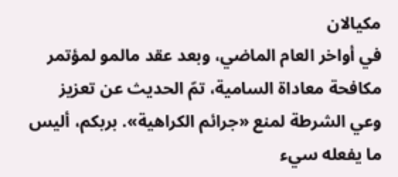مكيالان
في أواخر العام الماضي، وبعد عقد مالمو لمؤتمر مكافحة معاداة السامية، تمّ الحديث عن تعزيز وعي الشرطة لمنع «جرائم الكراهية». بربكم، أليس ما يفعله سيء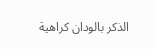الذكر بالودان كراهية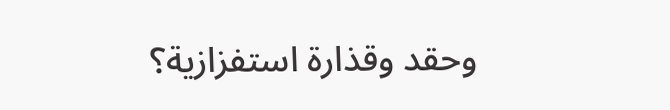وحقد وقذارة استفزازية؟